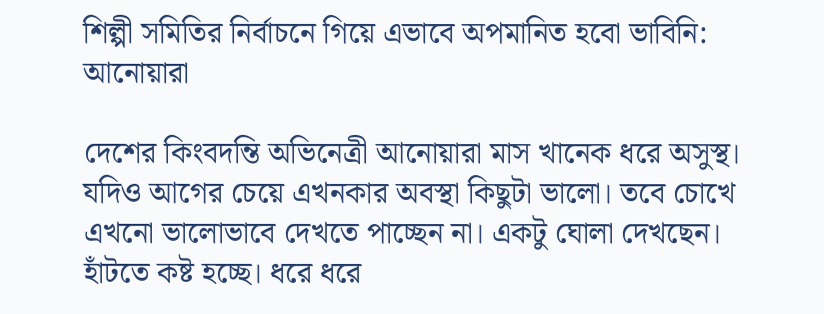শিল্পী সমিতির নির্বাচনে গিয়ে এভাবে অপমানিত হবো ভাবিনি: আনোয়ারা

দেশের কিংবদন্তি অভিনেত্রী আনোয়ারা মাস খানেক ধরে অসুস্থ। যদিও আগের চেয়ে এখনকার অবস্থা কিছুটা ভালো। তবে চোখে এখনো ভালোভাবে দেখতে পাচ্ছেন না। একটু ঘোলা দেখছেন। হাঁটতে কষ্ট হচ্ছে। ধরে ধরে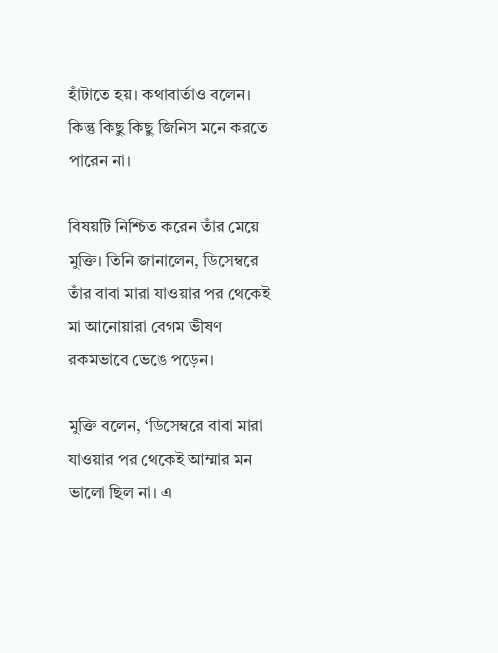হাঁটাতে হয়। কথাবার্তাও বলেন। কিন্তু কিছু কিছু জিনিস মনে করতে পারেন না।

বিষয়টি নিশ্চিত করেন তাঁর মেয়ে মুক্তি। তিনি জানালেন, ডিসেম্বরে তাঁর বাবা মারা যাওয়ার পর থেকেই মা আনোয়ারা বেগম ভীষণ রকমভাবে ভেঙে পড়েন।

মুক্তি বলেন, ‘ডিসেম্বরে বাবা মারা যাওয়ার পর থেকেই আম্মার মন ভালো ছিল না। এ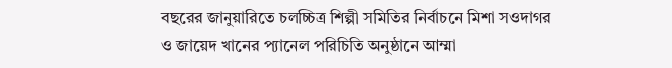বছরের জানুয়ারিতে চলচ্চিত্র শিল্পী সমিতির নির্বাচনে মিশা সওদাগর ও জায়েদ খানের প্যানেল পরিচিতি অনুষ্ঠানে আম্মা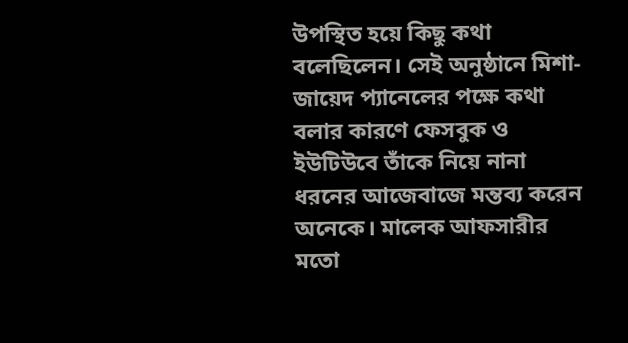উপস্থিত হয়ে কিছু কথা বলেছিলেন। সেই অনুষ্ঠানে মিশা-জায়েদ প্যানেলের পক্ষে কথা বলার কারণে ফেসবুক ও ইউটিউবে তাঁকে নিয়ে নানা ধরনের আজেবাজে মন্তব্য করেন অনেকে। মালেক আফসারীর মতো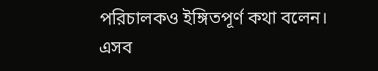পরিচালকও ইঙ্গিতপূর্ণ কথা বলেন। এসব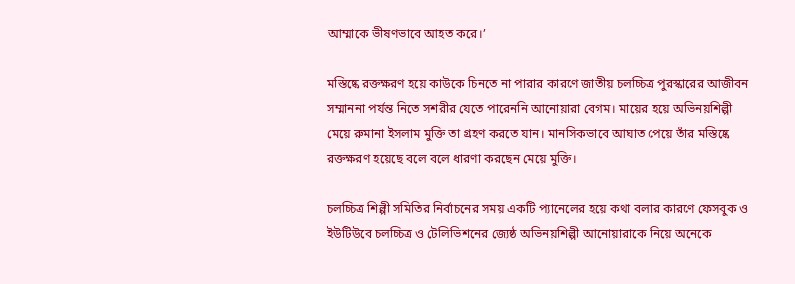আম্মাকে ভীষণভাবে আহত করে।’

মস্তিষ্কে রক্তক্ষরণ হয়ে কাউকে চিনতে না পারার কারণে জাতীয় চলচ্চিত্র পুরস্কারের আজীবন সম্মাননা পর্যন্ত নিতে সশরীর যেতে পারেননি আনোয়ারা বেগম। মায়ের হয়ে অভিনয়শিল্পী মেয়ে রুমানা ইসলাম মুক্তি তা গ্রহণ করতে যান। মানসিকভাবে আঘাত পেয়ে তাঁর মস্তিষ্কে রক্তক্ষরণ হয়েছে বলে বলে ধারণা করছেন মেয়ে মুক্তি।

চলচ্চিত্র শিল্পী সমিতির নির্বাচনের সময় একটি প্যানেলের হয়ে কথা বলার কারণে ফেসবুক ও ইউটিউবে চলচ্চিত্র ও টেলিভিশনের জ্যেষ্ঠ অভিনয়শিল্পী আনোয়ারাকে নিয়ে অনেকে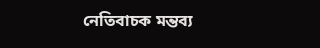নেতিবাচক মন্তব্য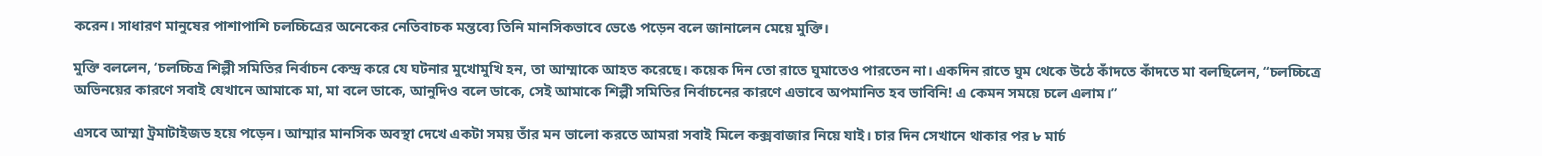করেন। সাধারণ মানুষের পাশাপাশি চলচ্চিত্রের অনেকের নেতিবাচক মন্তব্যে তিনি মানসিকভাবে ভেঙে পড়েন বলে জানালেন মেয়ে মুক্তি।

মুক্তি বললেন, ‘চলচ্চিত্র শিল্পী সমিতির নির্বাচন কেন্দ্র করে যে ঘটনার মুখোমুখি হন, তা আম্মাকে আহত করেছে। কয়েক দিন তো রাতে ঘুমাতেও পারতেন না। একদিন রাতে ঘুম থেকে উঠে কাঁদতে কাঁদতে মা বলছিলেন, “চলচ্চিত্রে অভিনয়ের কারণে সবাই যেখানে আমাকে মা, মা বলে ডাকে, আনুদিও বলে ডাকে, সেই আমাকে শিল্পী সমিতির নির্বাচনের কারণে এভাবে অপমানিত হব ভাবিনি! এ কেমন সময়ে চলে এলাম।”

এসবে আম্মা ট্রমাটাইজড হয়ে পড়েন। আম্মার মানসিক অবস্থা দেখে একটা সময় তাঁর মন ভালো করতে আমরা সবাই মিলে কক্সবাজার নিয়ে যাই। চার দিন সেখানে থাকার পর ৮ মার্চ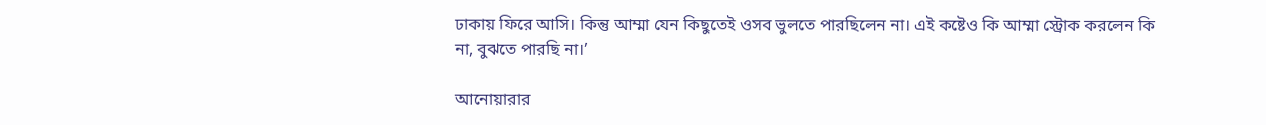ঢাকায় ফিরে আসি। কিন্তু আম্মা যেন কিছুতেই ওসব ভুলতে পারছিলেন না। এই কষ্টেও কি আম্মা স্ট্রোক করলেন কি না, বুঝতে পারছি না।’

আনোয়ারার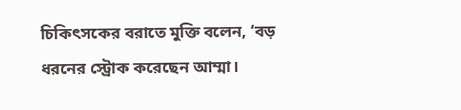চিকিৎসকের বরাতে মুক্তি বলেন, ‘বড় ধরনের স্ট্রোক করেছেন আম্মা।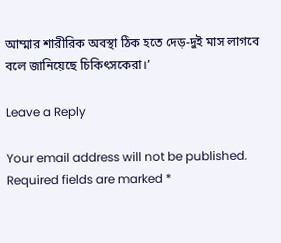আম্মার শারীরিক অবস্থা ঠিক হতে দেড়-দুই মাস লাগবে বলে জানিয়েছে চিকিৎসকেরা।’

Leave a Reply

Your email address will not be published. Required fields are marked *